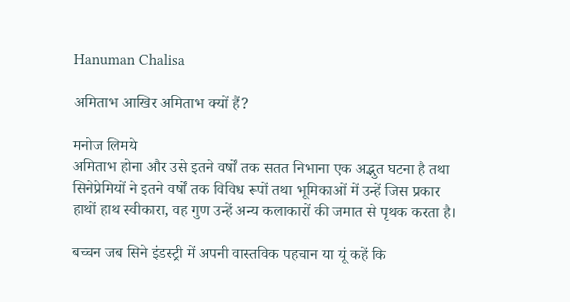Hanuman Chalisa

अमिताभ आखिर अमिताभ क्यों हैं?

मनोज लिमये
अमिताभ होना और उसे इतने वर्षों तक सतत निभाना एक अद्भुत घटना है तथा सिनेप्रेमियों ने इतने वर्षों तक विविध रूपों तथा भूमिकाओं में उन्हें जिस प्रकार हाथों हाथ स्वीकारा, वह गुण उन्हें अन्य कलाकारों की जमात से पृथक करता है।

बच्चन जब सिने इंडस्ट्री में अपनी वास्तविक पहचान या यूं कहें कि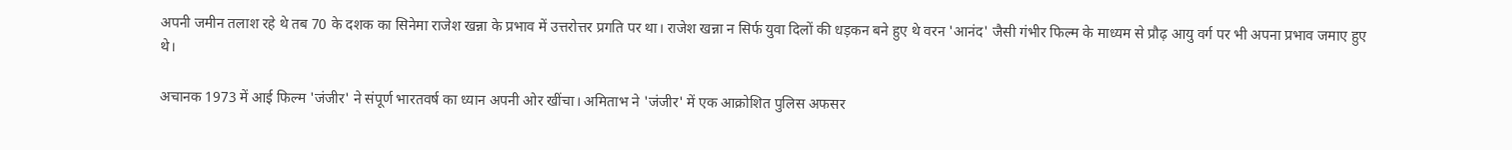अपनी जमीन तलाश रहे थे तब 70 के दशक का सिनेमा राजेश खन्ना के प्रभाव में उत्तरोत्तर प्रगति पर था। राजेश खन्ना न सिर्फ युवा दिलों की धड़कन बने हुए थे वरन 'आनंद' जैसी गंभीर फिल्म के माध्यम से प्रौढ़ आयु वर्ग पर भी अपना प्रभाव जमाए हुए थे।

अचानक 1973 में आई फिल्म 'जंजीर' ने संपूर्ण भारतवर्ष का ध्यान अपनी ओर खींचा। अमिताभ ने 'जंजीर' में एक आक्रोशित पुलिस अफसर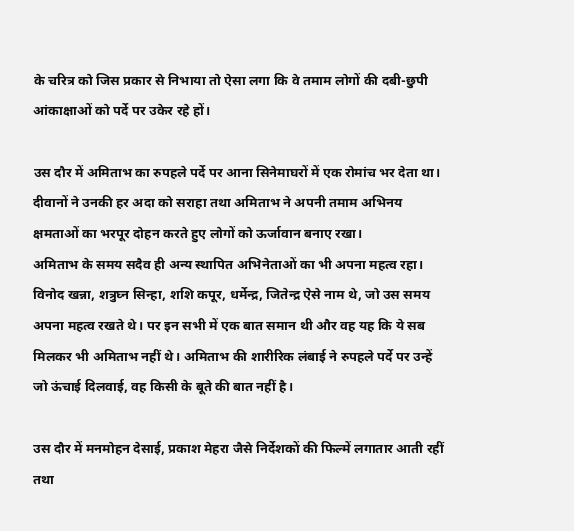के चरित्र को जिस प्रकार से निभाया तो ऐसा लगा कि वे तमाम लोगों की दबी-छुपी आंकाक्षाओं को पर्दे पर उकेर रहे हों।

उस दौर में अमिताभ का रुपहले पर्दे पर आना सिनेमाघरों में एक रोमांच भर देता था। दीवानों ने उनकी हर अदा को सराहा तथा अमिताभ ने अपनी तमाम अभिनय क्षमताओं का भरपूर दोहन करते हुए लोगों को ऊर्जावान बनाए रखा।
अमिताभ के समय सदैव ही अन्य स्थापित अभिनेताओं का भी अपना महत्व रहा। विनोद खन्ना, शत्रुघ्न सिन्हा, शशि कपूर, धर्मेन्द्र, जितेन्द्र ऐसे नाम थे, जो उस समय अपना महत्व रखते थे। पर इन सभी में एक बात समान थी और वह यह कि ये सब मिलकर भी अमिताभ नहीं थे। अमिताभ की शारीरिक लंबाई ने रुपहले पर्दे पर उन्हें जो ऊंचाई दिलवाई, वह किसी के बूते की बात नहीं है।

उस दौर में मनमोहन देसाई, प्रकाश मेहरा जैसे निर्देशकों की फिल्में लगातार आती रहीं तथा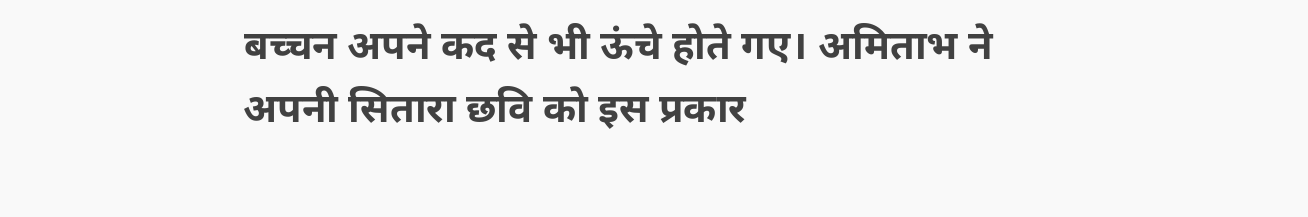बच्चन अपने कद से भी ऊंचे होते गए। अमिताभ ने अपनी सितारा छवि को इस प्रकार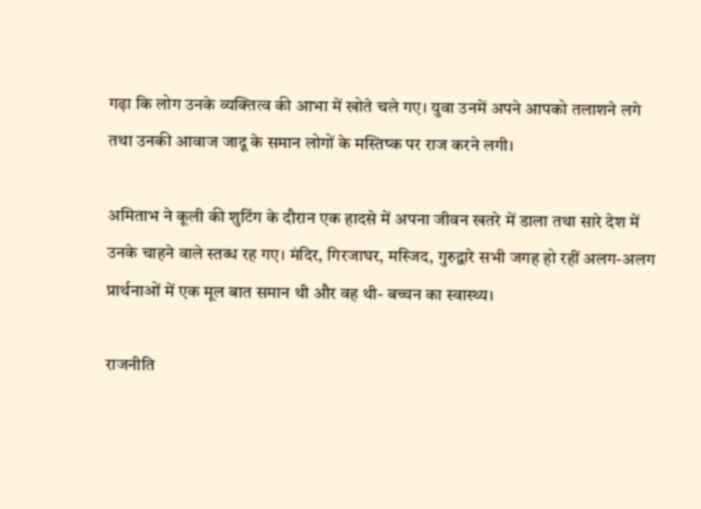गढ़ा कि लोग उनके व्यक्तित्व की आभा में खोते चले गए। युवा उनमें अपने आपको तलाशने लगे तथा उनकी आवाज जादू के समान लोगों के मस्तिष्क पर राज करने लगी।

अमिताभ ने कूली की शुटिंग के दौरान एक हादसे में अपना जीवन खतरे में डाला तथा सारे देश में उनके चाहने वाले स्तब्ध रह गए। मंदिर, गिरजाघर, मस्जिद, गुरुद्वारे सभी जगह हो रहीं अलग-अलग प्रार्थनाओं में एक मूल बात समान थी और वह थी- बच्चन का स्वास्थ्य।

राजनीति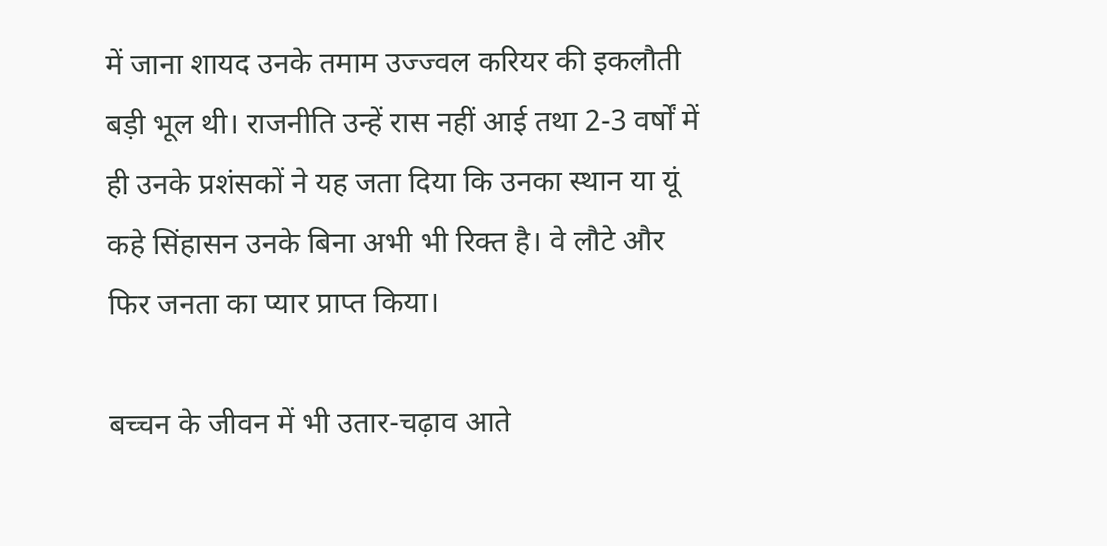में जाना शायद उनके तमाम उज्ज्वल करियर की इकलौती बड़ी भूल थी। राजनीति उन्हें रास नहीं आई तथा 2-3 वर्षों में ही उनके प्रशंसकों ने यह जता दिया कि उनका स्थान या यूं कहे सिंहासन उनके बिना अभी भी रिक्त है। वे लौटे और फिर जनता का प्यार प्राप्त किया।

बच्चन के जीवन में भी उतार-चढ़ाव आते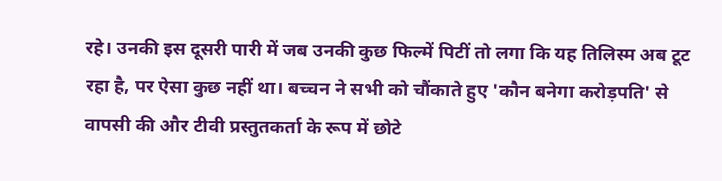रहे। उनकी इस दूसरी पारी में जब उनकी कुछ फिल्में पिटीं तो लगा कि यह तिलिस्म अब टूट रहा है, पर ऐसा कुछ नहीं था। बच्चन ने सभी को चौंकाते हुए 'कौन बनेगा करोड़पति' से वापसी की और टीवी प्रस्तुतकर्ता के रूप में छोटे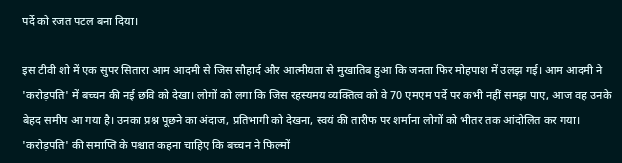पर्दे को रजत पटल बना दिया।

इस टीवी शो में एक सुपर सितारा आम आदमी से जिस सौहार्द और आत्मीयता से मुखातिब हुआ कि जनता फिर मोहपाश में उलझ गई। आम आदमी ने 'करोड़पति' में बच्चन की नई छवि को देखा। लोगों को लगा कि जिस रहस्यमय व्यक्तित्व को वे 70 एमएम पर्दे पर कभी नहीं समझ पाए, आज वह उनके बेहद समीप आ गया है। उनका प्रश्न पूछने का अंदाज, प्रतिभागी को देखना, स्वयं की तारीफ पर शर्माना लोगों को भीतर तक आंदोलित कर गया।
'करोड़पति' की समाप्ति के पश्चात कहना चाहिए कि बच्चन ने फिल्मों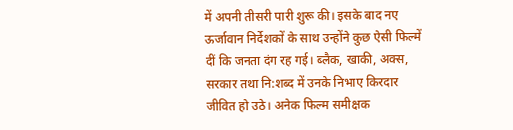में अपनी तीसरी पारी शुरू की। इसके बाद नए ऊर्जावान निर्देशकों के साथ उन्होंने कुछ ऐसी फिल्में दीं कि जनता दंग रह गई। ब्लैक, खाकी, अक्स, सरकार तथा नि:शब्द में उनके निभाए किरदार जीवित हो उठे। अनेक फिल्म समीक्षक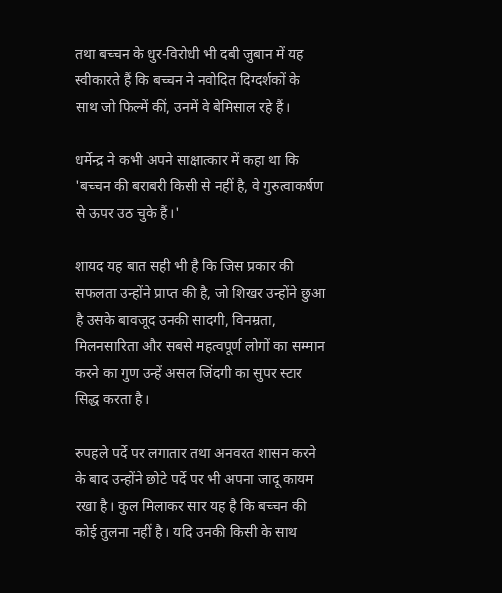तथा बच्चन के धुर-विरोधी भी दबी जुबान में यह स्वीकारते हैं कि बच्चन ने नवोदित दिग्दर्शकों के साथ जो फिल्में कीं, उनमें वे बेमिसाल रहे हैं।

धर्मेन्द्र ने कभी अपने साक्षात्कार में कहा था कि 'बच्चन की बराबरी किसी से नहीं है, वे गुरुत्वाकर्षण से ऊपर उठ चुके हैं।'

शायद यह बात सही भी है कि जिस प्रकार की सफलता उन्होंने प्राप्त की है, जो शिखर उन्होंने छुआ है उसके बावजूद उनकी सादगी, विनम्रता, मिलनसारिता और सबसे महत्वपूर्ण लोगों का सम्मान करने का गुण उन्हें असल जिंदगी का सुपर स्टार सिद्ध करता है।

रुपहले पर्दे पर लगातार तथा अनवरत शासन करने के बाद उन्होंने छोटे पर्दे पर भी अपना जादू कायम रखा है। कुल मिलाकर सार यह है कि बच्चन की कोई तुलना नहीं है। यदि उनकी किसी के साथ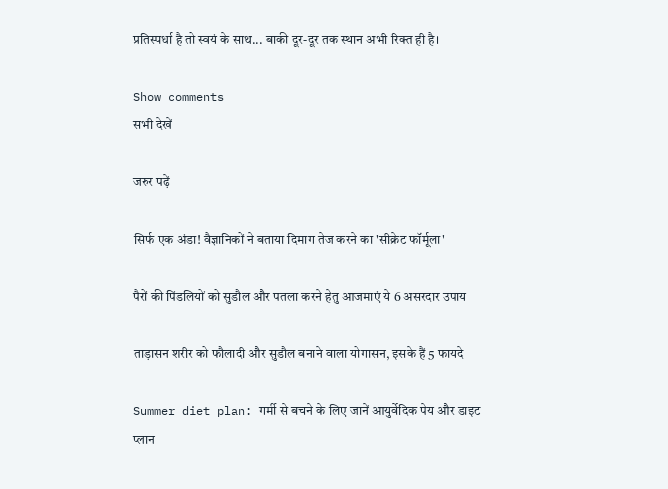प्रतिस्पर्धा है तो स्वयं के साथ... बाकी दूर-दूर तक स्थान अभी रिक्त ही है।

Show comments
सभी देखें

जरुर पढ़ें

सिर्फ एक अंडा! वैज्ञानिकों ने बताया दिमाग तेज करने का 'सीक्रेट फॉर्मूला'

पैरों की पिंडलियों को सुडौल और पतला करने हेतु आजमाएं ये 6 असरदार उपाय

ताड़ासन शरीर को फौलादी और सुडौल बनाने वाला योगासन, इसके हैं 5 फायदे

Summer diet plan: गर्मी से बचने के लिए जानें आयुर्वेदिक पेय और डाइट प्लान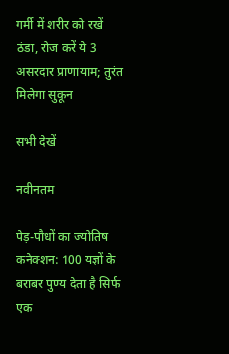गर्मी में शरीर को रखें ठंडा, रोज करें ये 3 असरदार प्राणायाम; तुरंत मिलेगा सुकून

सभी देखें

नवीनतम

पेड़-पौधों का ज्योतिष कनेक्शन: 100 यज्ञों के बराबर पुण्य देता है सिर्फ एक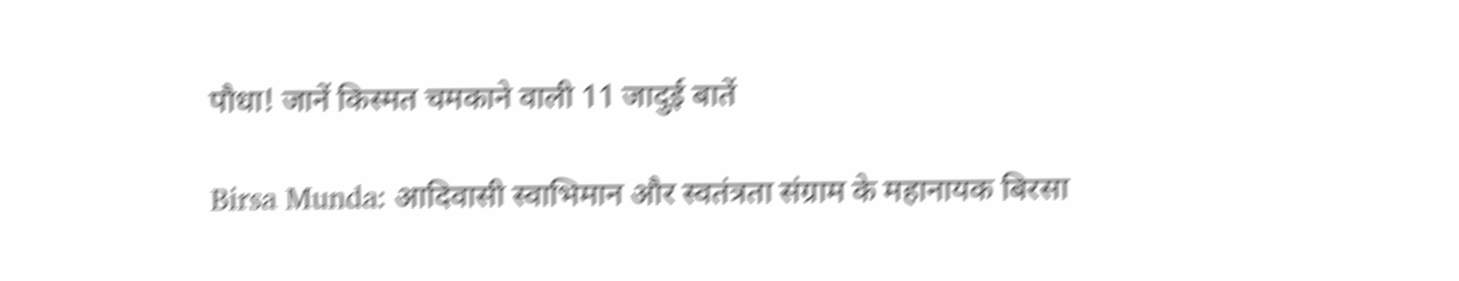पौधा! जानें किस्मत चमकाने वाली 11 जादुई बातें

Birsa Munda: आदिवासी स्वाभिमान और स्वतंत्रता संग्राम के महानायक बिरसा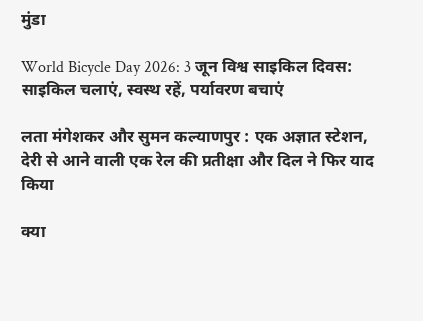मुंडा

World Bicycle Day 2026: 3 जून विश्व साइकिल दिवस: साइकिल चलाएं, स्वस्थ रहें, पर्यावरण बचाएं

लता मंगेशकर और सुमन कल्याणपुर : एक अज्ञात स्‍टेशन, देरी से आने वाली एक रेल की प्रतीक्षा और दिल ने फिर याद किया

क्या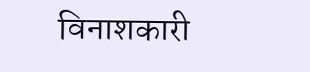विनाशकारी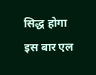सिद्ध होगा इस बार एल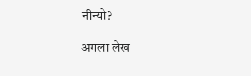नीन्यो?

अगला लेख